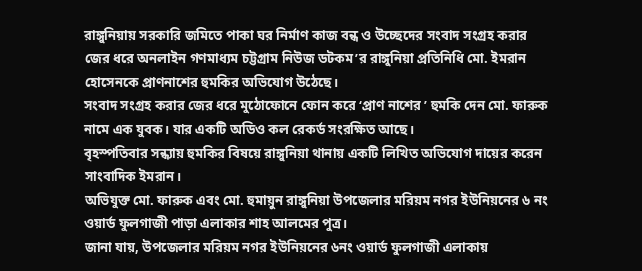রাঙ্গুনিয়ায় সরকারি জমিতে পাকা ঘর নির্মাণ কাজ বন্ধ ও উচ্ছেদের সংবাদ সংগ্রহ করার জের ধরে অনলাইন গণমাধ্যম চট্টগ্রাম নিউজ ডটকম’র রাঙ্গুনিয়া প্রতিনিধি মো. ইমরান হোসেনকে প্রাণনাশের হুমকির অভিযোগ উঠেছে।
সংবাদ সংগ্রহ করার জের ধরে মুঠোফোনে ফোন করে ‘প্রাণ নাশের ’ হুমকি দেন মো. ফারুক নামে এক যুবক। যার একটি অডিও কল রেকর্ড সংরক্ষিত আছে।
বৃহস্পতিবার সন্ধ্যায় হুমকির বিষয়ে রাঙ্গুনিয়া থানায় একটি লিখিত অভিযোগ দায়ের করেন সাংবাদিক ইমরান।
অভিযুক্ত মো. ফারুক এবং মো. হুমায়ুন রাঙ্গুনিয়া উপজেলার মরিয়ম নগর ইউনিয়নের ৬ নং ওয়ার্ড ফুলগাজী পাড়া এলাকার শাহ আলমের পুত্র।
জানা যায়, উপজেলার মরিয়ম নগর ইউনিয়নের ৬নং ওয়ার্ড ফুলগাজী এলাকায়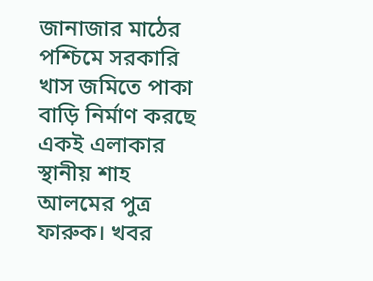জানাজার মাঠের পশ্চিমে সরকারি খাস জমিতে পাকা বাড়ি নির্মাণ করছে একই এলাকার স্থানীয় শাহ আলমের পুত্র ফারুক। খবর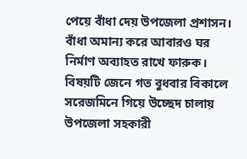পেয়ে বাঁধা দেয় উপজেলা প্রশাসন। বাঁধা অমান্য করে আবারও ঘর নির্মাণ অব্যাহত রাখে ফারুক। বিষয়টি জেনে গত বুধবার বিকালে সরেজমিনে গিয়ে উচ্ছেদ চালায় উপজেলা সহকারী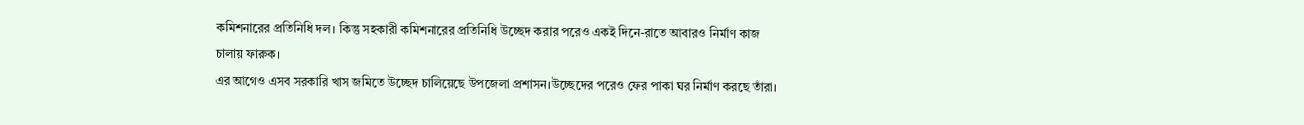কমিশনারের প্রতিনিধি দল। কিন্তু সহকারী কমিশনারের প্রতিনিধি উচ্ছেদ করার পরেও একই দিনে-রাতে আবারও নির্মাণ কাজ চালায় ফারুক।
এর আগেও এসব সরকারি খাস জমিতে উচ্ছেদ চালিয়েছে উপজেলা প্রশাসন।উচ্ছেদের পরেও ফের পাকা ঘর নির্মাণ করছে তাঁরা।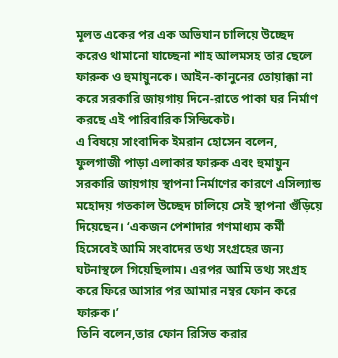মূলত একের পর এক অভিযান চালিয়ে উচ্ছেদ করেও থামানো যাচ্ছেনা শাহ আলমসহ তার ছেলে ফারুক ও হুমায়ুনকে। আইন-কানুনের তোয়াক্কা না করে সরকারি জায়গায় দিনে-রাতে পাকা ঘর নির্মাণ করছে এই পারিবারিক সিন্ডিকেট।
এ বিষয়ে সাংবাদিক ইমরান হোসেন বলেন, ফুলগাজী পাড়া এলাকার ফারুক এবং হুমায়ুন সরকারি জায়গায় স্থাপনা নির্মাণের কারণে এসিল্যান্ড মহোদয় গতকাল উচ্ছেদ চালিয়ে সেই স্থাপনা গুঁড়িয়ে দিয়েছেন। ‘একজন পেশাদার গণমাধ্যম কর্মী হিসেবেই আমি সংবাদের তথ্য সংগ্রহের জন্য ঘটনাস্থলে গিয়েছিলাম। এরপর আমি তথ্য সংগ্রহ করে ফিরে আসার পর আমার নম্বর ফোন করে ফারুক।’
তিনি বলেন,তার ফোন রিসিভ করার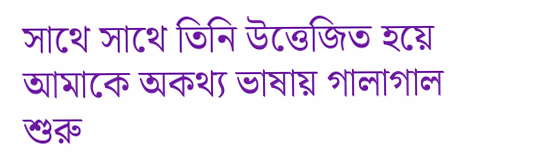সাথে সাথে তিনি উত্তেজিত হয়ে আমাকে অকথ্য ভাষায় গালাগাল শুরু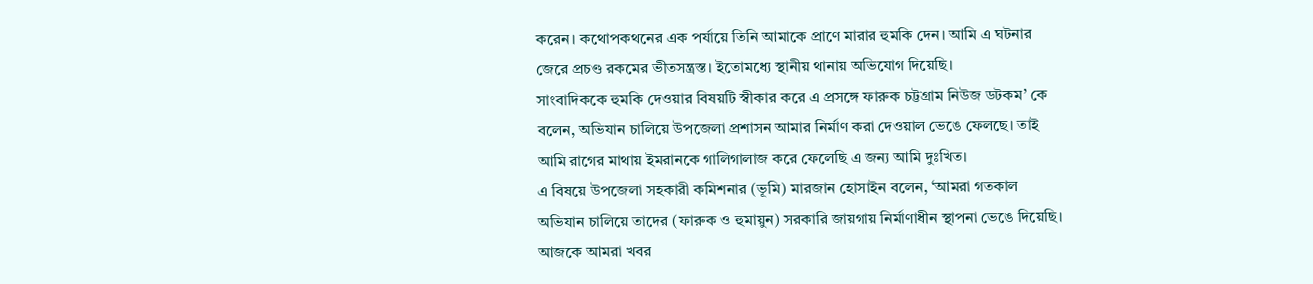করেন। কথোপকথনের এক পর্যায়ে তিনি আমাকে প্রাণে মারার হুমকি দেন। আমি এ ঘটনার জেরে প্রচণ্ড রকমের ভীতসন্ত্রস্ত। ইতোমধ্যে স্থানীয় থানায় অভিযোগ দিয়েছি।
সাংবাদিককে হুমকি দেওয়ার বিষয়টি স্বীকার করে এ প্রসঙ্গে ফারুক চট্টগ্রাম নিউজ ডটকম’ কে বলেন, অভিযান চালিয়ে উপজেলা প্রশাসন আমার নির্মাণ করা দেওয়াল ভেঙে ফেলছে। তাই আমি রাগের মাথায় ইমরানকে গালিগালাজ করে ফেলেছি এ জন্য আমি দুঃখিত।
এ বিষয়ে উপজেলা সহকারী কমিশনার (ভূমি) মারজান হোসাইন বলেন, ‘আমরা গতকাল অভিযান চালিয়ে তাদের (ফারুক ও হুমায়ুন) সরকারি জায়গায় নির্মাণাধীন স্থাপনা ভেঙে দিয়েছি। আজকে আমরা খবর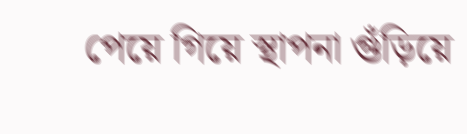পেয়ে গিয়ে স্থাপনা গুঁড়িয়ে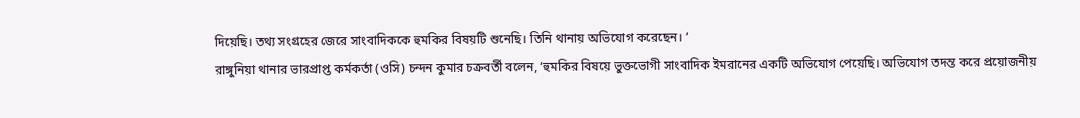দিয়েছি। তথ্য সংগ্রহের জেরে সাংবাদিককে হুমকির বিষয়টি শুনেছি। তিনি থানায় অভিযোগ করেছেন। ’
রাঙ্গুনিয়া থানার ভারপ্রাপ্ত কর্মকর্তা (ওসি) চন্দন কুমার চক্রবর্তী বলেন, ‘হুমকির বিষয়ে ভুক্তভোগী সাংবাদিক ইমরানের একটি অভিযোগ পেয়েছি। অভিযোগ তদন্ত করে প্রয়োজনীয়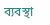ব্যবস্থা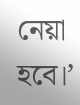নেয়া হবে।’